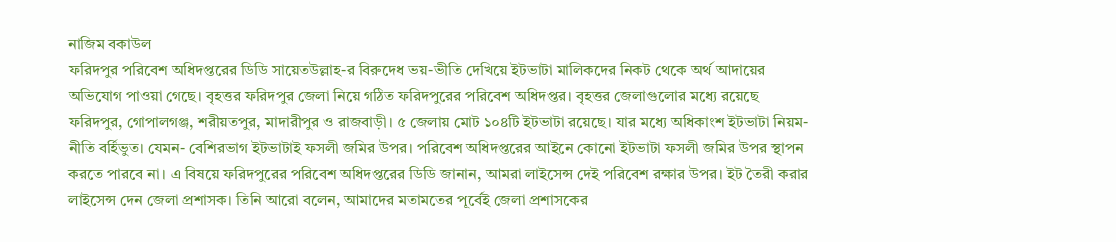নাজিম বকাউল
ফরিদপুর পরিবেশ অধিদপ্তরের ডিডি সায়েতউল্লাহ-র বিরুদেধ ভয়-ভীতি দেখিয়ে ইটভাটা মালিকদের নিকট থেকে অর্থ আদায়ের অভিযোগ পাওয়া গেছে। বৃহত্তর ফরিদপুর জেলা নিয়ে গঠিত ফরিদপুরের পরিবেশ অধিদপ্তর। বৃহত্তর জেলাগুলোর মধ্যে রয়েছে ফরিদপুর, গোপালগঞ্জ, শরীয়তপুর, মাদারীপুর ও রাজবাড়ী। ৫ জেলায় মোট ১০৪টি ইটভাটা রয়েছে। যার মধ্যে অধিকাংশ ইটভাটা নিয়ম-নীতি বর্হিভুত। যেমন- বেশিরভাগ ইটভাটাই ফসলী জমির উপর। পরিবেশ অধিদপ্তরের আইনে কোনো ইটভাটা ফসলী জমির উপর স্থাপন করতে পারবে না। এ বিষয়ে ফরিদপুরের পরিবেশ অধিদপ্তরের ডিডি জানান, আমরা লাইসেন্স দেই পরিবেশ রক্ষার উপর। ইট তৈরী করার লাইসেন্স দেন জেলা প্রশাসক। তিনি আরো বলেন, আমাদের মতামতের পূর্বেই জেলা প্রশাসকের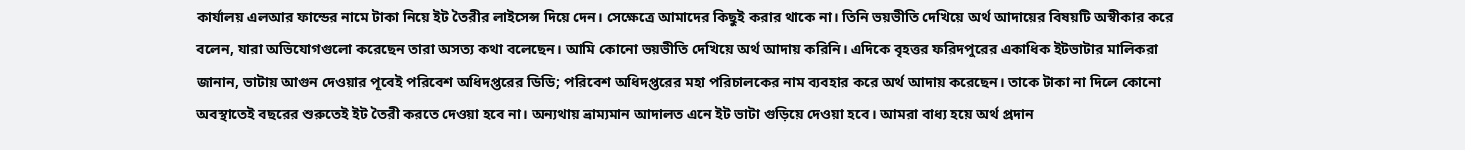কার্যালয় এলআর ফান্ডের নামে টাকা নিয়ে ইট তৈরীর লাইসেন্স দিয়ে দেন। সেক্ষেত্রে আমাদের কিছুই করার থাকে না। তিনি ভয়ভীতি দেখিয়ে অর্থ আদায়ের বিষয়টি অস্বীকার করে বলেন, যারা অভিযোগগুলো করেছেন তারা অসত্য কথা বলেছেন। আমি কোনো ভয়ভীতি দেখিয়ে অর্থ আদায় করিনি। এদিকে বৃহত্তর ফরিদপুরের একাধিক ইটভাটার মালিকরা জানান, ভাটায় আগুন দেওয়ার পূবেই পরিবেশ অধিদপ্তরের ডিডি; পরিবেশ অধিদপ্তরের মহা পরিচালকের নাম ব্যবহার করে অর্থ আদায় করেছেন। তাকে টাকা না দিলে কোনো অবস্থাতেই বছরের শুরুতেই ইট তৈরী করতে দেওয়া হবে না। অন্যথায় ভ্রাম্যমান আদালত এনে ইট ভাটা গুড়িয়ে দেওয়া হবে। আমরা বাধ্য হয়ে অর্থ প্রদান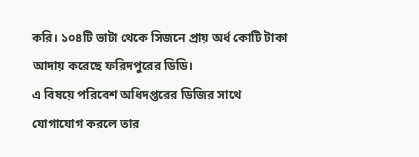করি। ১০৪টি ভাটা থেকে সিজনে প্রায় অর্ধ কোটি টাকা আদায় করেছে ফরিদপুরের ডিডি।
এ বিষয়ে পরিবেশ অধিদপ্তরের ডিজির সাথে যোগাযোগ করলে তার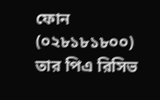ফোন (০২৮১৮১৮০০) তার পিএ রিসিভ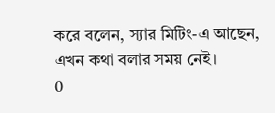করে বলেন, স্যার মিটিং-এ আছেন, এখন কথা বলার সময় নেই।
0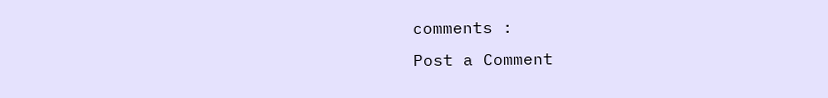comments :
Post a Comment